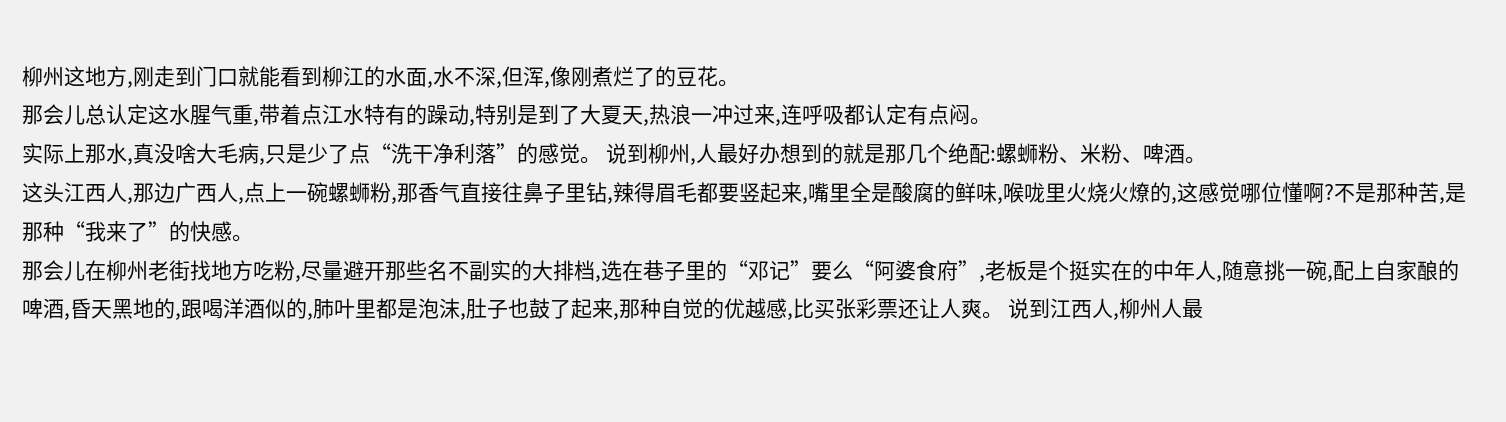柳州这地方,刚走到门口就能看到柳江的水面,水不深,但浑,像刚煮烂了的豆花。
那会儿总认定这水腥气重,带着点江水特有的躁动,特别是到了大夏天,热浪一冲过来,连呼吸都认定有点闷。
实际上那水,真没啥大毛病,只是少了点“洗干净利落”的感觉。 说到柳州,人最好办想到的就是那几个绝配:螺蛳粉、米粉、啤酒。
这头江西人,那边广西人,点上一碗螺蛳粉,那香气直接往鼻子里钻,辣得眉毛都要竖起来,嘴里全是酸腐的鲜味,喉咙里火烧火燎的,这感觉哪位懂啊?不是那种苦,是那种“我来了”的快感。
那会儿在柳州老街找地方吃粉,尽量避开那些名不副实的大排档,选在巷子里的“邓记”要么“阿婆食府”,老板是个挺实在的中年人,随意挑一碗,配上自家酿的啤酒,昏天黑地的,跟喝洋酒似的,肺叶里都是泡沫,肚子也鼓了起来,那种自觉的优越感,比买张彩票还让人爽。 说到江西人,柳州人最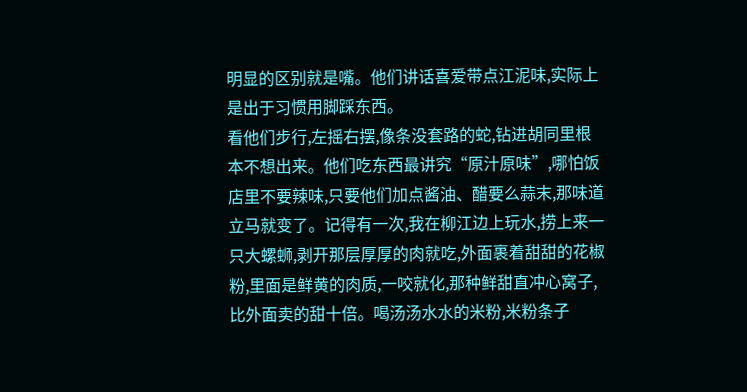明显的区别就是嘴。他们讲话喜爱带点江泥味,实际上是出于习惯用脚踩东西。
看他们步行,左摇右摆,像条没套路的蛇,钻进胡同里根本不想出来。他们吃东西最讲究“原汁原味”,哪怕饭店里不要辣味,只要他们加点酱油、醋要么蒜末,那味道立马就变了。记得有一次,我在柳江边上玩水,捞上来一只大螺蛳,剥开那层厚厚的肉就吃,外面裹着甜甜的花椒粉,里面是鲜黄的肉质,一咬就化,那种鲜甜直冲心窝子,比外面卖的甜十倍。喝汤汤水水的米粉,米粉条子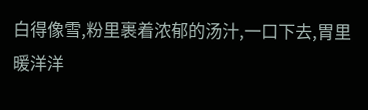白得像雪,粉里裹着浓郁的汤汁,一口下去,胃里暖洋洋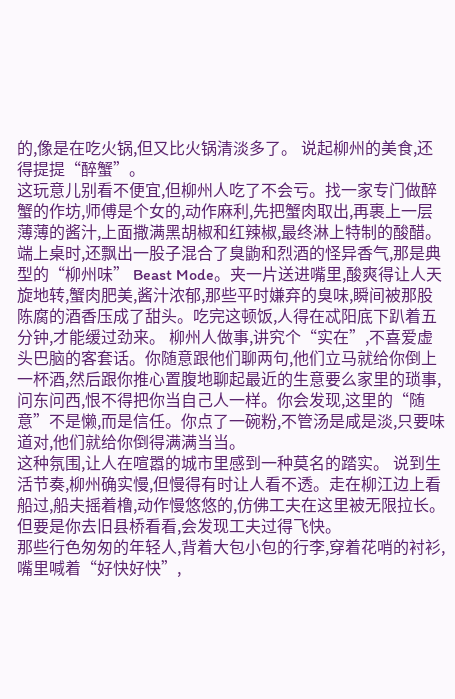的,像是在吃火锅,但又比火锅清淡多了。 说起柳州的美食,还得提提“醉蟹”。
这玩意儿别看不便宜,但柳州人吃了不会亏。找一家专门做醉蟹的作坊,师傅是个女的,动作麻利,先把蟹肉取出,再裹上一层薄薄的酱汁,上面撒满黑胡椒和红辣椒,最终淋上特制的酸醋。端上桌时,还飘出一股子混合了臭鼩和烈酒的怪异香气,那是典型的“柳州味” Beast Mode。夹一片送进嘴里,酸爽得让人天旋地转,蟹肉肥美,酱汁浓郁,那些平时嫌弃的臭味,瞬间被那股陈腐的酒香压成了甜头。吃完这顿饭,人得在忒阳底下趴着五分钟,才能缓过劲来。 柳州人做事,讲究个“实在”,不喜爱虚头巴脑的客套话。你随意跟他们聊两句,他们立马就给你倒上一杯酒,然后跟你推心置腹地聊起最近的生意要么家里的琐事,问东问西,恨不得把你当自己人一样。你会发现,这里的“随意”不是懒,而是信任。你点了一碗粉,不管汤是咸是淡,只要味道对,他们就给你倒得满满当当。
这种氛围,让人在喧嚣的城市里感到一种莫名的踏实。 说到生活节奏,柳州确实慢,但慢得有时让人看不透。走在柳江边上看船过,船夫摇着橹,动作慢悠悠的,仿佛工夫在这里被无限拉长。但要是你去旧县桥看看,会发现工夫过得飞快。
那些行色匆匆的年轻人,背着大包小包的行李,穿着花哨的衬衫,嘴里喊着“好快好快”,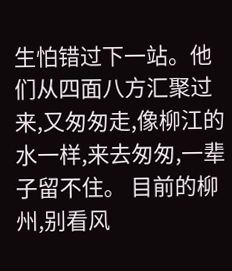生怕错过下一站。他们从四面八方汇聚过来,又匆匆走,像柳江的水一样,来去匆匆,一辈子留不住。 目前的柳州,别看风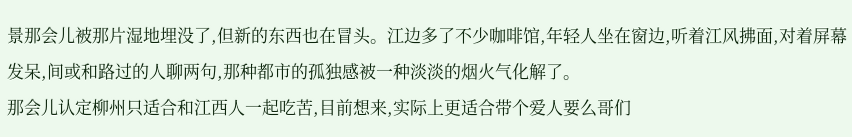景那会儿被那片湿地埋没了,但新的东西也在冒头。江边多了不少咖啡馆,年轻人坐在窗边,听着江风拂面,对着屏幕发呆,间或和路过的人聊两句,那种都市的孤独感被一种淡淡的烟火气化解了。
那会儿认定柳州只适合和江西人一起吃苦,目前想来,实际上更适合带个爱人要么哥们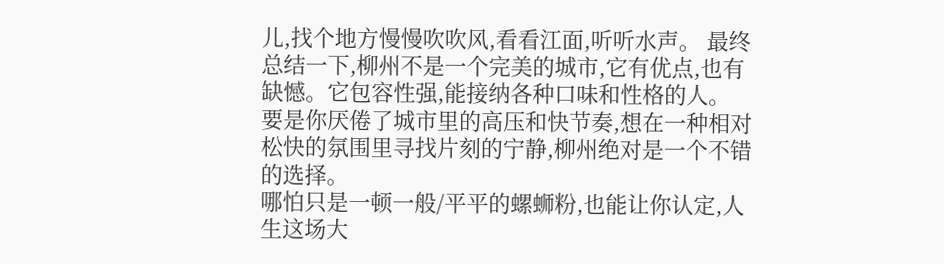儿,找个地方慢慢吹吹风,看看江面,听听水声。 最终总结一下,柳州不是一个完美的城市,它有优点,也有缺憾。它包容性强,能接纳各种口味和性格的人。
要是你厌倦了城市里的高压和快节奏,想在一种相对松快的氛围里寻找片刻的宁静,柳州绝对是一个不错的选择。
哪怕只是一顿一般/平平的螺蛳粉,也能让你认定,人生这场大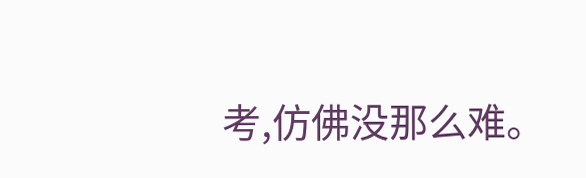考,仿佛没那么难。